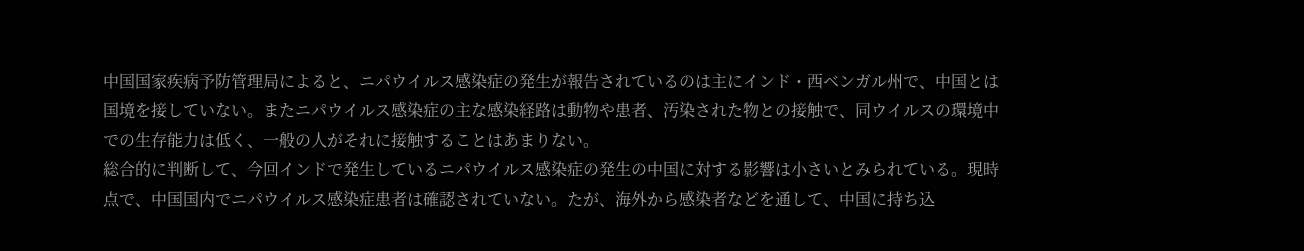中国国家疾病予防管理局によると、ニパウイルス感染症の発生が報告されているのは主にインド・西ベンガル州で、中国とは国境を接していない。またニパウイルス感染症の主な感染経路は動物や患者、汚染された物との接触で、同ウイルスの環境中での生存能力は低く、一般の人がそれに接触することはあまりない。
総合的に判断して、今回インドで発生しているニパウイルス感染症の発生の中国に対する影響は小さいとみられている。現時点で、中国国内でニパウイルス感染症患者は確認されていない。たが、海外から感染者などを通して、中国に持ち込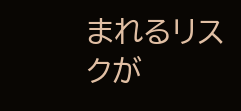まれるリスクが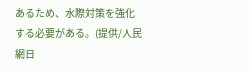あるため、水際対策を強化する必要がある。(提供/人民網日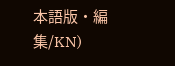本語版・編集/KN)